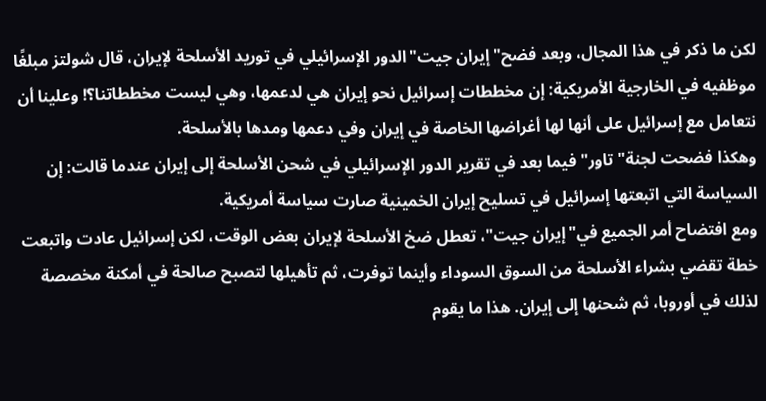لكن ما ذكر في هذا المجال، وبعد فضح"إيران جيت"الدور الإسرائيلي في توريد الأسلحة لإيران، قال شولتز مبلغًا موظفيه في الخارجية الأمريكية: إن مخططات إسرائيل نحو إيران هي لدعمها، وهي ليست مخططاتنا؟! وعلينا أن نتعامل مع إسرائيل على أنها لها أغراضها الخاصة في إيران وفي دعمها ومدها بالأسلحة.
وهكذا فضحت لجنة"تاور"فيما بعد في تقرير الدور الإسرائيلي في شحن الأسلحة إلى إيران عندما قالت: إن السياسة التي اتبعتها إسرائيل في تسليح إيران الخمينية صارت سياسة أمريكية.
ومع افتضاح أمر الجميع في"إيران جيت"، تعطل ضخ الأسلحة لإيران بعض الوقت، لكن إسرائيل عادت واتبعت خطة تقضي بشراء الأسلحة من السوق السوداء وأينما توفرت، ثم تأهيلها لتصبح صالحة في أمكنة مخصصة لذلك في أوروبا، ثم شحنها إلى إيران. هذا ما يقوم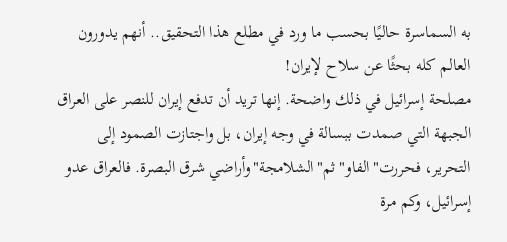به السماسرة حاليًا بحسب ما ورد في مطلع هذا التحقيق.. أنهم يدورون العالم كله بحثًا عن سلاح لإيران!
مصلحة إسرائيل في ذلك واضحة. إنها تريد أن تدفع إيران للنصر على العراق الجبهة التي صمدت ببسالة في وجه إيران، بل واجتازت الصمود إلى التحرير، فحررت"الفاو"ثم"الشلامجة"وأراضي شرق البصرة. فالعراق عدو إسرائيل، وكم مرة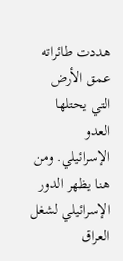هددت طائراته عمق الأرض التي يحتلها العدو الإسرائيلي. ومن هنا يظهر الدور الإسرائيلي لشغل العراق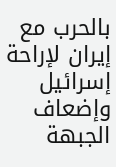بالحرب مع إيران لإراحة إسرائيل وإضعاف الجبهة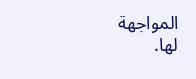المواجهة لها.